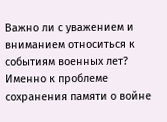Важно ли с уважением и вниманием относиться к событиям военных лет? Именно к проблеме сохранения памяти о войне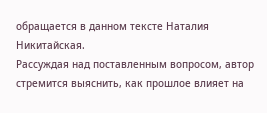обращается в данном тексте Наталия Никитайская.
Рассуждая над поставленным вопросом, автор стремится выяснить, как прошлое влияет на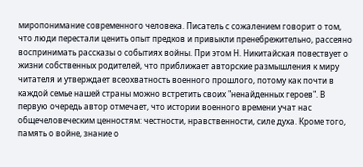миропонимание современного человека. Писатель с сожалением говорит о том, что люди перестали ценить опыт предков и привыкли пренебрежительно, рассеяно воспринимать рассказы о событиях войны. При этом Н. Никитайская повествует о жизни собственных родителей, что приближает авторские размышления к миру читателя и утверждает всеохватность военного прошлого, потому как почти в каждой семье нашей страны можно встретить своих "ненайденных героев". В первую очередь автор отмечает, что истории военного времени учат нас общечеловеческим ценностям: честности, нравственности, силе духа. Кроме того, память о войне, знание о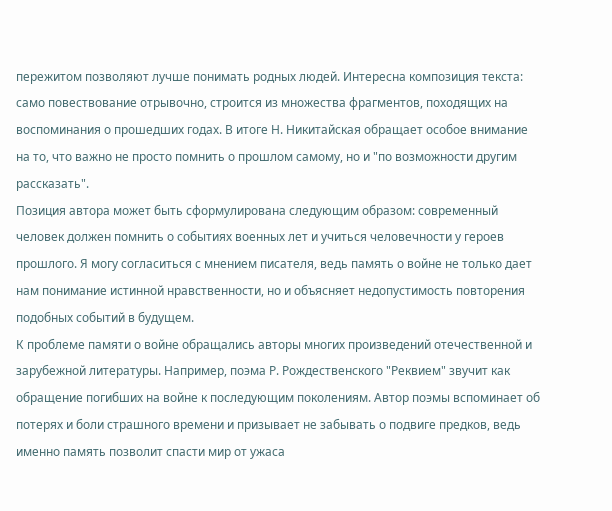пережитом позволяют лучше понимать родных людей. Интересна композиция текста: само повествование отрывочно, строится из множества фрагментов, походящих на воспоминания о прошедших годах. В итоге Н. Никитайская обращает особое внимание на то, что важно не просто помнить о прошлом самому, но и "по возможности другим рассказать".
Позиция автора может быть сформулирована следующим образом: современный человек должен помнить о событиях военных лет и учиться человечности у героев прошлого. Я могу согласиться с мнением писателя, ведь память о войне не только дает нам понимание истинной нравственности, но и объясняет недопустимость повторения подобных событий в будущем.
К проблеме памяти о войне обращались авторы многих произведений отечественной и зарубежной литературы. Например, поэма Р. Рождественского "Реквием" звучит как обращение погибших на войне к последующим поколениям. Автор поэмы вспоминает об потерях и боли страшного времени и призывает не забывать о подвиге предков, ведь именно память позволит спасти мир от ужаса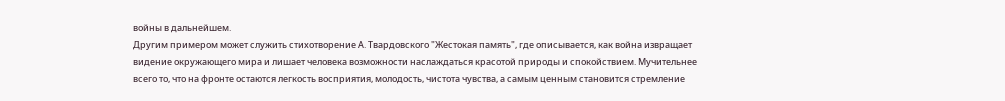войны в дальнейшем.
Другим примером может служить стихотворение А. Твардовского "Жестокая память", где описывается, как война извращает видение окружающего мира и лишает человека возможности наслаждаться красотой природы и спокойствием. Мучительнее всего то, что на фронте остаются легкость восприятия, молодость, чистота чувства, а самым ценным становится стремление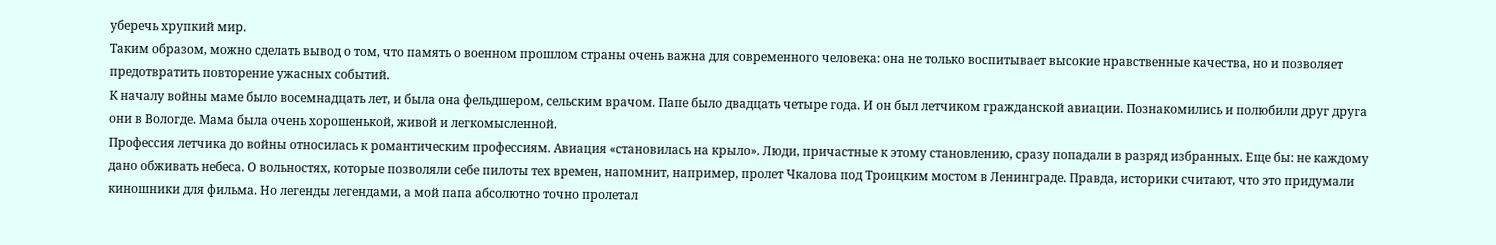уберечь хрупкий мир.
Таким образом, можно сделать вывод о том, что память о военном прошлом страны очень важна для современного человека: она не только воспитывает высокие нравственные качества, но и позволяет предотвратить повторение ужасных событий.
К началу войны маме было восемнадцать лет, и была она фельдшером, сельским врачом. Папе было двадцать четыре года. И он был летчиком гражданской авиации. Познакомились и полюбили друг друга они в Вологде. Мама была очень хорошенькой, живой и легкомысленной.
Профессия летчика до войны относилась к романтическим профессиям. Авиация «становилась на крыло». Люди, причастные к этому становлению, сразу попадали в разряд избранных. Еще бы: не каждому дано обживать небеса. О вольностях, которые позволяли себе пилоты тех времен, напомнит, например, пролет Чкалова под Троицким мостом в Ленинграде. Правда, историки считают, что это придумали киношники для фильма. Но легенды легендами, а мой папа абсолютно точно пролетал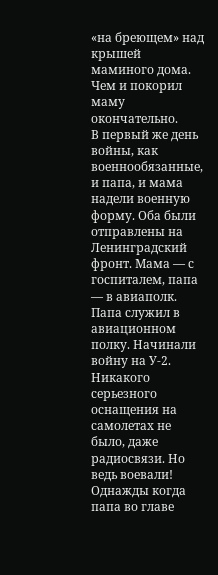«на бреющем» над крышей маминого дома. Чем и покорил маму окончательно.
В первый же день войны, как военнообязанные, и папа, и мама надели военную форму. Оба были отправлены на Ленинградский фронт. Мама — с госпиталем, папа — в авиаполк. Папа служил в авиационном полку. Начинали войну на У-2. Никакого серьезного оснащения на самолетах не было, даже радиосвязи. Но ведь воевали!
Однажды когда папа во главе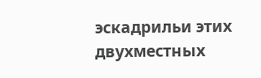эскадрильи этих двухместных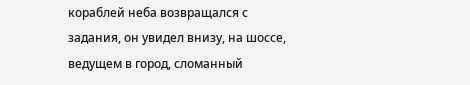кораблей неба возвращался с задания, он увидел внизу, на шоссе, ведущем в город, сломанный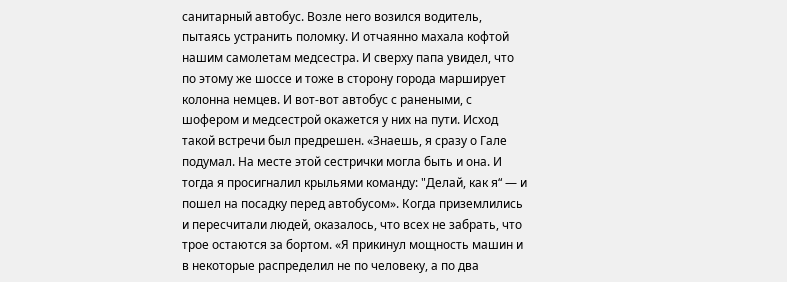санитарный автобус. Возле него возился водитель, пытаясь устранить поломку. И отчаянно махала кофтой нашим самолетам медсестра. И сверху папа увидел, что по этому же шоссе и тоже в сторону города марширует колонна немцев. И вот-вот автобус с ранеными, с шофером и медсестрой окажется у них на пути. Исход такой встречи был предрешен. «Знаешь, я сразу о Гале подумал. На месте этой сестрички могла быть и она. И тогда я просигналил крыльями команду: "Делай, как я“ — и пошел на посадку перед автобусом». Когда приземлились и пересчитали людей, оказалось, что всех не забрать, что трое остаются за бортом. «Я прикинул мощность машин и в некоторые распределил не по человеку, а по два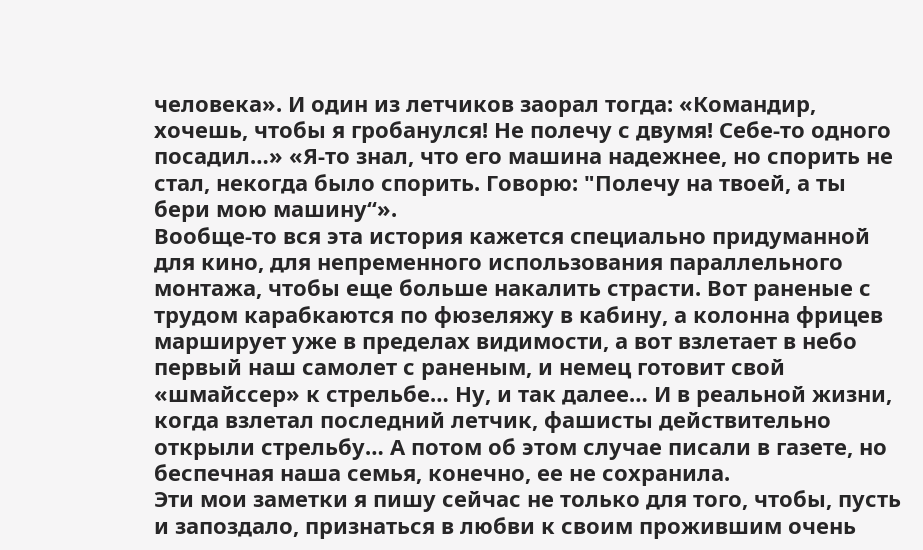человека». И один из летчиков заорал тогда: «Командир, хочешь, чтобы я гробанулся! Не полечу с двумя! Себе-то одного посадил…» «Я-то знал, что его машина надежнее, но спорить не стал, некогда было спорить. Говорю: "Полечу на твоей, а ты бери мою машину“».
Вообще-то вся эта история кажется специально придуманной для кино, для непременного использования параллельного монтажа, чтобы еще больше накалить страсти. Вот раненые с трудом карабкаются по фюзеляжу в кабину, а колонна фрицев марширует уже в пределах видимости, а вот взлетает в небо первый наш самолет с раненым, и немец готовит свой «шмайссер» к стрельбе… Ну, и так далее… И в реальной жизни, когда взлетал последний летчик, фашисты действительно открыли стрельбу… А потом об этом случае писали в газете, но беспечная наша семья, конечно, ее не сохранила.
Эти мои заметки я пишу сейчас не только для того, чтобы, пусть и запоздало, признаться в любви к своим прожившим очень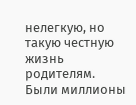нелегкую, но такую честную жизнь родителям. Были миллионы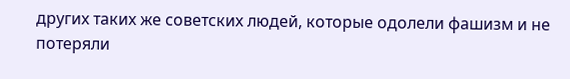других таких же советских людей, которые одолели фашизм и не потеряли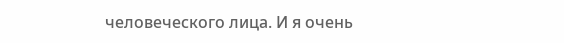человеческого лица. И я очень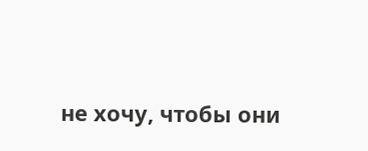не хочу, чтобы они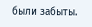были забыты.